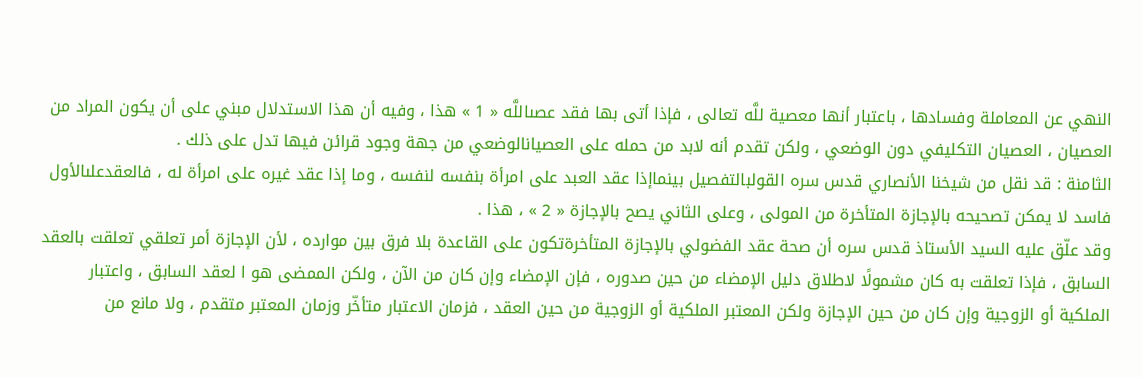النهي عن المعاملة وفسادها ، باعتبار أنها معصية للَّه تعالى ، فإذا أتى بها فقد عصىاللَّه « 1 » هذا ، وفيه أن هذا الاستدلال مبني على أن يكون المراد من العصيان ، العصيان التكليفي دون الوضعي ، ولكن تقدم أنه لابد من حمله على العصيانالوضعي من جهة وجود قرائن فيها تدل على ذلك .
الثامنة : قد نقل من شيخنا الأنصاري قدس سره القولبالتفصيل بينماإذا عقد العبد على امرأة بنفسه لنفسه ، وما إذا عقد غيره على امرأة له ، فالعقدعلىالأول فاسد لا يمكن تصحيحه بالإجازة المتأخرة من المولى ، وعلى الثاني يصح بالإجازة « 2 » ، هذا .
وقد علّق عليه السيد الأستاذ قدس سره أن صحة عقد الفضولي بالإجازة المتأخرةتكون على القاعدة بلا فرق بين موارده ، لأن الإجازة أمر تعلقي تعلقت بالعقد السابق ، فإذا تعلقت به كان مشمولًا لاطلاق دليل الإمضاء من حين صدوره ، فإن الإمضاء وإن كان من الآن ، ولكن الممضى هو ا لعقد السابق ، واعتبار الملكية أو الزوجية وإن كان من حين الإجازة ولكن المعتبر الملكية أو الزوجية من حين العقد ، فزمان الاعتبار متأخّر وزمان المعتبر متقدم ، ولا مانع من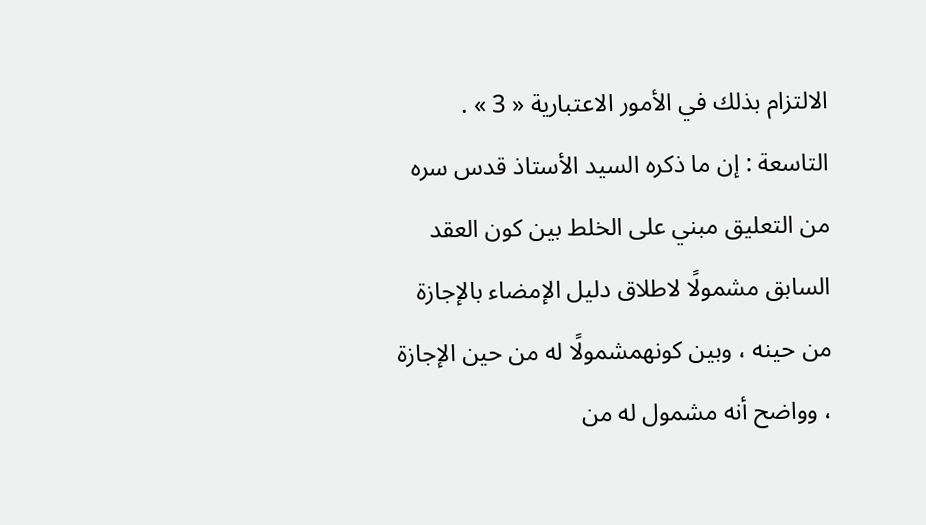الالتزام بذلك في الأمور الاعتبارية « 3 » .
التاسعة : إن ما ذكره السيد الأستاذ قدس سره من التعليق مبني على الخلط بين كون العقد السابق مشمولًا لاطلاق دليل الإمضاء بالإجازة من حينه ، وبين كونهمشمولًا له من حين الإجازة ، وواضح أنه مشمول له من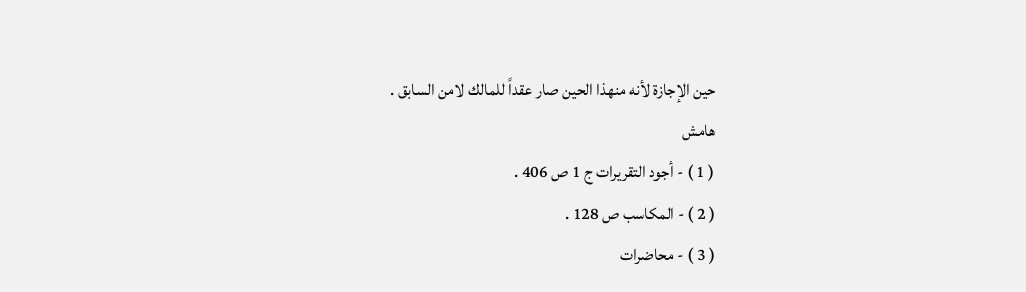حين الإجازة لأنه منهذا الحين صار عقداً للمالك لامن السابق .
هامش
( 1 ) - أجود التقريرات ج 1 ص 406 .
( 2 ) - المكاسب ص 128 .
( 3 ) - محاضرات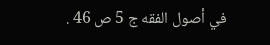في أصول الفقه ج 5 ص 46 .